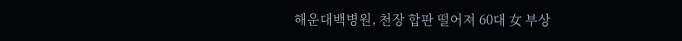해운대백병원, 천장 합판 떨어져 60대 女 부상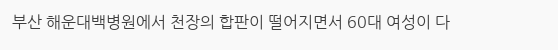부산 해운대백병원에서 천장의 합판이 떨어지면서 60대 여성이 다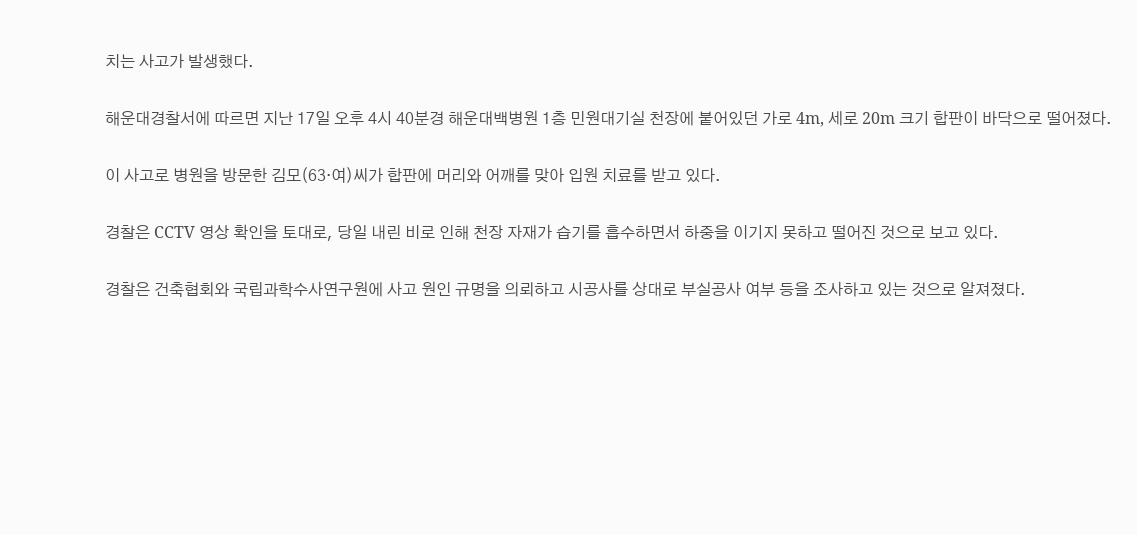치는 사고가 발생했다.

해운대경찰서에 따르면 지난 17일 오후 4시 40분경 해운대백병원 1층 민원대기실 천장에 붙어있던 가로 4m, 세로 20m 크기 합판이 바닥으로 떨어졌다.

이 사고로 병원을 방문한 김모(63·여)씨가 합판에 머리와 어깨를 맞아 입원 치료를 받고 있다.

경찰은 CCTV 영상 확인을 토대로, 당일 내린 비로 인해 천장 자재가 습기를 흡수하면서 하중을 이기지 못하고 떨어진 것으로 보고 있다.

경찰은 건축협회와 국립과학수사연구원에 사고 원인 규명을 의뢰하고 시공사를 상대로 부실공사 여부 등을 조사하고 있는 것으로 알져졌다.